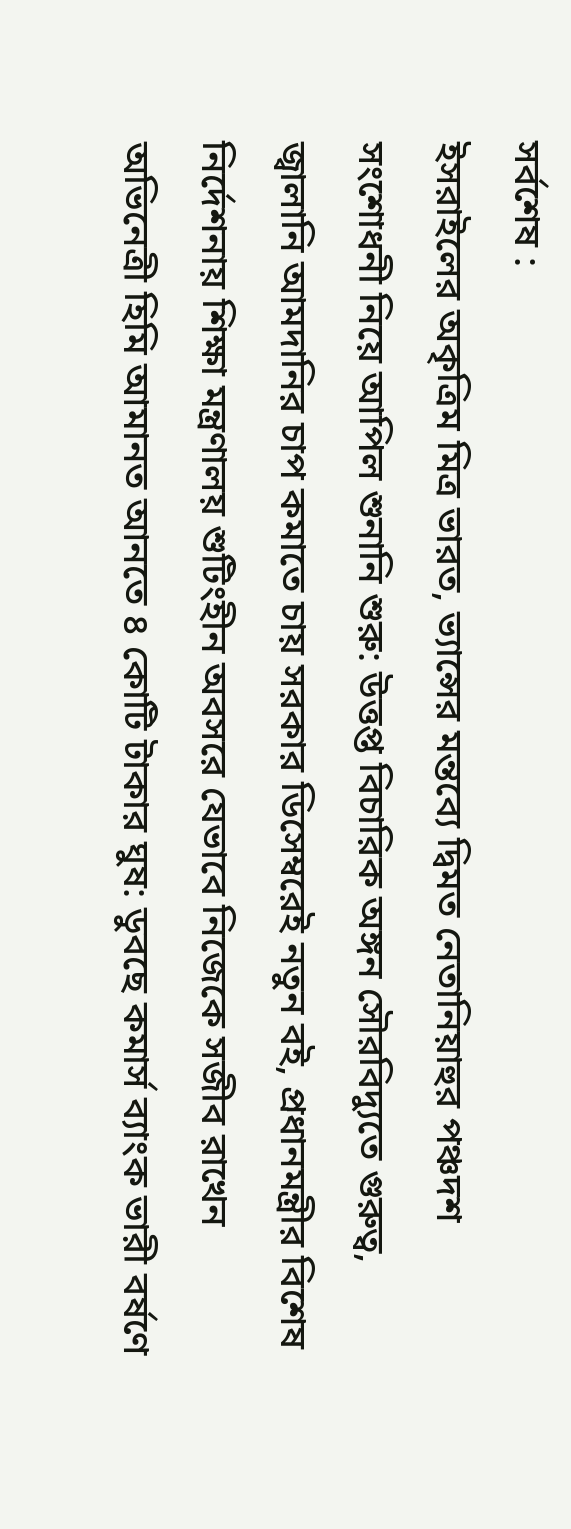সর্বশেষ :
ইসরাইলের অকৃত্রিম মিত্র ভারত, ভ্যান্সের মন্তব্যে দ্বিমত নেতানিয়াহুর পঞ্চদশ সংশোধনী নিয়ে আপিল শুনানি শুরু: উত্তপ্ত বিচারিক অঙ্গন সৌরবিদ্যুতে গুরুত্ব, জ্বালানি আমদানির চাপ কমাতে চায় সরকার ডিসেম্বরেই নতুন বই, প্রধানমন্ত্রীর বিশেষ নির্দেশনায় শিক্ষা মন্ত্রণালয় শুটিংহীন অবসরে যেভাবে নিজেকে সজীব রাখেন অভিনেত্রী হিমি আমানত আনতে ৪ কোটি টাকার ঘুষ: ডুবছে কমার্স ব্যাংক ভারী বর্ষণে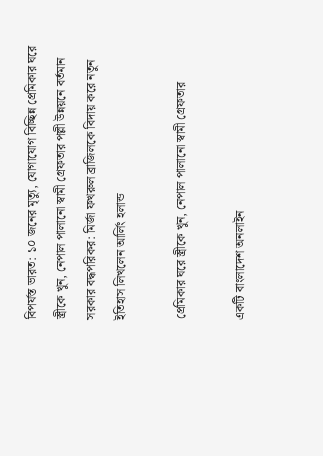বিপর্যস্ত ভারত: ১০ জনের মৃত্যু, যোগাযোগ বিচ্ছিন্ন প্রেমিকার ঘরে স্ত্রীকে খুন, নেপাল পালানো স্বামী গ্রেফতার পল্লী উন্নয়নে বর্তমান সরকার বদ্ধপরিকর: মির্জা ফখরুল ব্রাজিলকে বিদায় করে নতুন ইতিহাস লিখলেন আর্লিং হলান্ড

প্রেমিকার ঘরে স্ত্রীকে খুন, নেপাল পালানো স্বামী গ্রেফতার

একটি বাংলাদেশ অনলাইন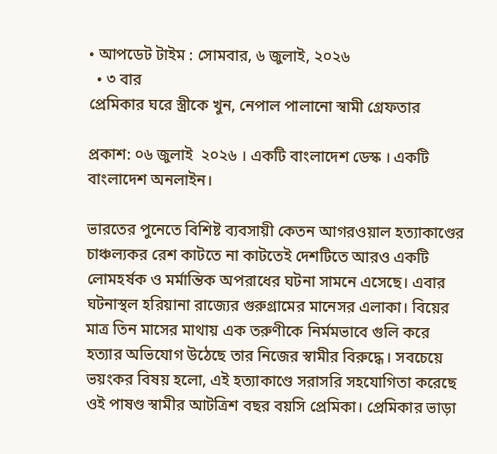• আপডেট টাইম : সোমবার, ৬ জুলাই, ২০২৬
  • ৩ বার
প্রেমিকার ঘরে স্ত্রীকে খুন, নেপাল পালানো স্বামী গ্রেফতার

প্রকাশ: ০৬ জুলাই  ২০২৬ । একটি বাংলাদেশ ডেস্ক । একটি বাংলাদেশ অনলাইন।

ভারতের পুনেতে বিশিষ্ট ব্যবসায়ী কেতন আগরওয়াল হত্যাকাণ্ডের চাঞ্চল্যকর রেশ কাটতে না কাটতেই দেশটিতে আরও একটি লোমহর্ষক ও মর্মান্তিক অপরাধের ঘটনা সামনে এসেছে। এবার ঘটনাস্থল হরিয়ানা রাজ্যের গুরুগ্রামের মানেসর এলাকা। বিয়ের মাত্র তিন মাসের মাথায় এক তরুণীকে নির্মমভাবে গুলি করে হত্যার অভিযোগ উঠেছে তার নিজের স্বামীর বিরুদ্ধে। সবচেয়ে ভয়ংকর বিষয় হলো, এই হত্যাকাণ্ডে সরাসরি সহযোগিতা করেছে ওই পাষণ্ড স্বামীর আটত্রিশ বছর বয়সি প্রেমিকা। প্রেমিকার ভাড়া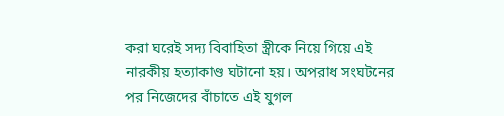করা ঘরেই সদ্য বিবাহিতা স্ত্রীকে নিয়ে গিয়ে এই নারকীয় হত্যাকাণ্ড ঘটানো হয়। অপরাধ সংঘটনের পর নিজেদের বাঁচাতে এই যুগল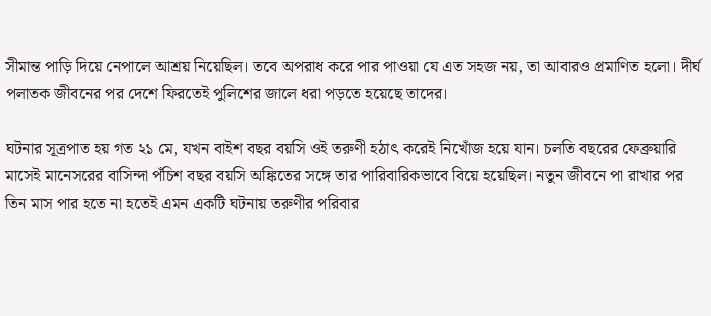সীমান্ত পাড়ি দিয়ে নেপালে আশ্রয় নিয়েছিল। তবে অপরাধ করে পার পাওয়া যে এত সহজ নয়, তা আবারও প্রমাণিত হলো। দীর্ঘ পলাতক জীবনের পর দেশে ফিরতেই পুলিশের জালে ধরা পড়তে হয়েছে তাদের।

ঘটনার সূত্রপাত হয় গত ২১ মে, যখন বাইশ বছর বয়সি ওই তরুণী হঠাৎ করেই নিখোঁজ হয়ে যান। চলতি বছরের ফেব্রুয়ারি মাসেই মানেসরের বাসিন্দা পঁচিশ বছর বয়সি অঙ্কিতের সঙ্গে তার পারিবারিকভাবে বিয়ে হয়েছিল। নতুন জীবনে পা রাখার পর তিন মাস পার হতে না হতেই এমন একটি ঘটনায় তরুণীর পরিবার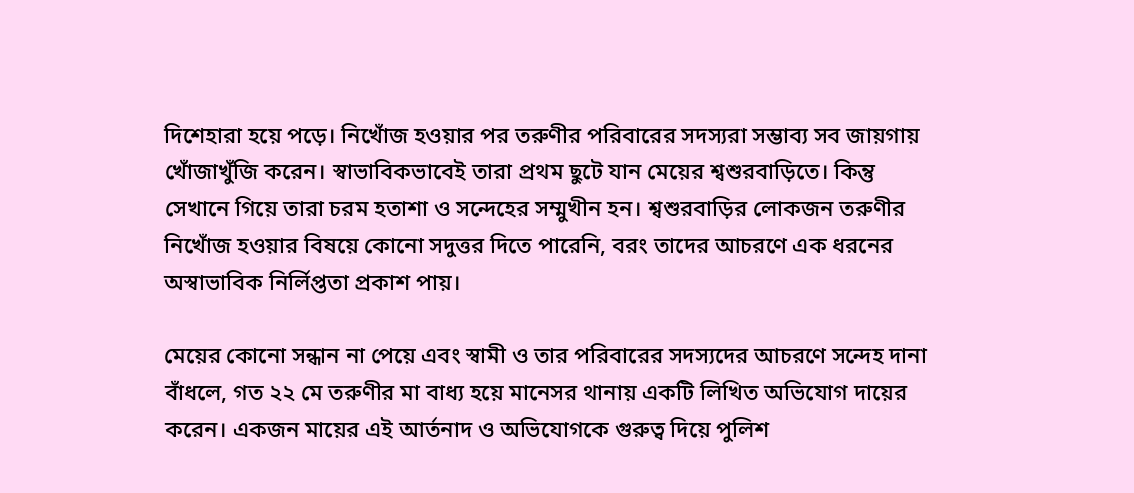দিশেহারা হয়ে পড়ে। নিখোঁজ হওয়ার পর তরুণীর পরিবারের সদস্যরা সম্ভাব্য সব জায়গায় খোঁজাখুঁজি করেন। স্বাভাবিকভাবেই তারা প্রথম ছুটে যান মেয়ের শ্বশুরবাড়িতে। কিন্তু সেখানে গিয়ে তারা চরম হতাশা ও সন্দেহের সম্মুখীন হন। শ্বশুরবাড়ির লোকজন তরুণীর নিখোঁজ হওয়ার বিষয়ে কোনো সদুত্তর দিতে পারেনি, বরং তাদের আচরণে এক ধরনের অস্বাভাবিক নির্লিপ্ততা প্রকাশ পায়।

মেয়ের কোনো সন্ধান না পেয়ে এবং স্বামী ও তার পরিবারের সদস্যদের আচরণে সন্দেহ দানা বাঁধলে, গত ২২ মে তরুণীর মা বাধ্য হয়ে মানেসর থানায় একটি লিখিত অভিযোগ দায়ের করেন। একজন মায়ের এই আর্তনাদ ও অভিযোগকে গুরুত্ব দিয়ে পুলিশ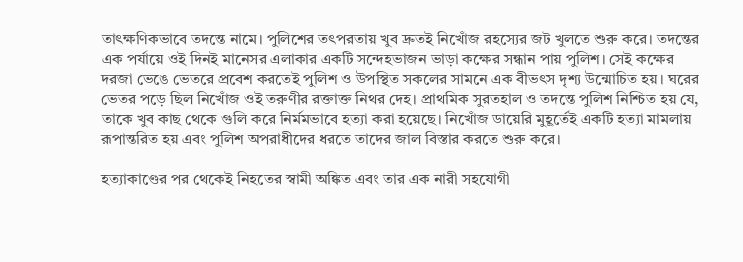তাৎক্ষণিকভাবে তদন্তে নামে। পুলিশের তৎপরতায় খুব দ্রুতই নিখোঁজ রহস্যের জট খুলতে শুরু করে। তদন্তের এক পর্যায়ে ওই দিনই মানেসর এলাকার একটি সন্দেহভাজন ভাড়া কক্ষের সন্ধান পায় পুলিশ। সেই কক্ষের দরজা ভেঙে ভেতরে প্রবেশ করতেই পুলিশ ও উপস্থিত সকলের সামনে এক বীভৎস দৃশ্য উন্মোচিত হয়। ঘরের ভেতর পড়ে ছিল নিখোঁজ ওই তরুণীর রক্তাক্ত নিথর দেহ। প্রাথমিক সুরতহাল ও তদন্তে পুলিশ নিশ্চিত হয় যে, তাকে খুব কাছ থেকে গুলি করে নির্মমভাবে হত্যা করা হয়েছে। নিখোঁজ ডায়েরি মুহূর্তেই একটি হত্যা মামলায় রূপান্তরিত হয় এবং পুলিশ অপরাধীদের ধরতে তাদের জাল বিস্তার করতে শুরু করে।

হত্যাকাণ্ডের পর থেকেই নিহতের স্বামী অঙ্কিত এবং তার এক নারী সহযোগী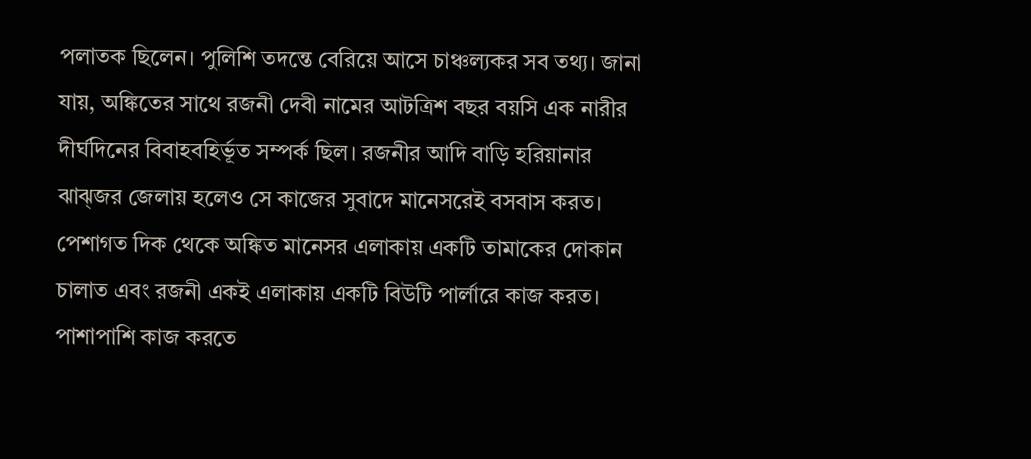পলাতক ছিলেন। পুলিশি তদন্তে বেরিয়ে আসে চাঞ্চল্যকর সব তথ্য। জানা যায়, অঙ্কিতের সাথে রজনী দেবী নামের আটত্রিশ বছর বয়সি এক নারীর দীর্ঘদিনের বিবাহবহির্ভূত সম্পর্ক ছিল। রজনীর আদি বাড়ি হরিয়ানার ঝাঝ্জর জেলায় হলেও সে কাজের সুবাদে মানেসরেই বসবাস করত। পেশাগত দিক থেকে অঙ্কিত মানেসর এলাকায় একটি তামাকের দোকান চালাত এবং রজনী একই এলাকায় একটি বিউটি পার্লারে কাজ করত। পাশাপাশি কাজ করতে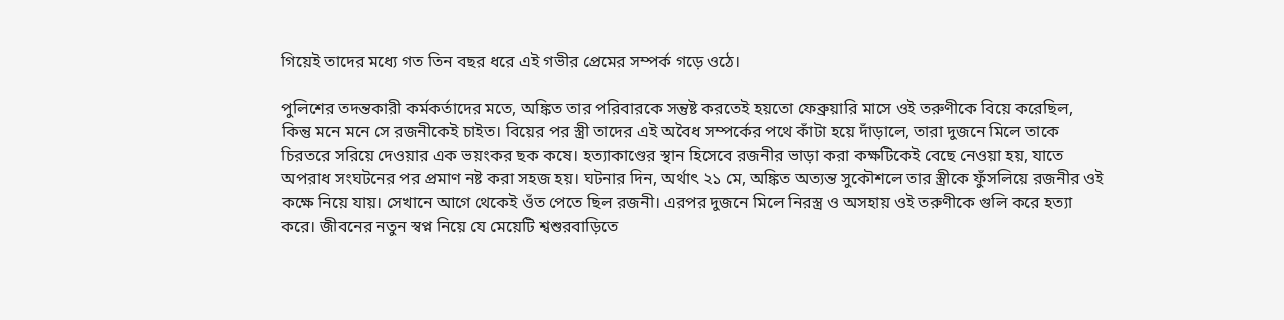গিয়েই তাদের মধ্যে গত তিন বছর ধরে এই গভীর প্রেমের সম্পর্ক গড়ে ওঠে।

পুলিশের তদন্তকারী কর্মকর্তাদের মতে, অঙ্কিত তার পরিবারকে সন্তুষ্ট করতেই হয়তো ফেব্রুয়ারি মাসে ওই তরুণীকে বিয়ে করেছিল, কিন্তু মনে মনে সে রজনীকেই চাইত। বিয়ের পর স্ত্রী তাদের এই অবৈধ সম্পর্কের পথে কাঁটা হয়ে দাঁড়ালে, তারা দুজনে মিলে তাকে চিরতরে সরিয়ে দেওয়ার এক ভয়ংকর ছক কষে। হত্যাকাণ্ডের স্থান হিসেবে রজনীর ভাড়া করা কক্ষটিকেই বেছে নেওয়া হয়, যাতে অপরাধ সংঘটনের পর প্রমাণ নষ্ট করা সহজ হয়। ঘটনার দিন, অর্থাৎ ২১ মে, অঙ্কিত অত্যন্ত সুকৌশলে তার স্ত্রীকে ফুঁসলিয়ে রজনীর ওই কক্ষে নিয়ে যায়। সেখানে আগে থেকেই ওঁত পেতে ছিল রজনী। এরপর দুজনে মিলে নিরস্ত্র ও অসহায় ওই তরুণীকে গুলি করে হত্যা করে। জীবনের নতুন স্বপ্ন নিয়ে যে মেয়েটি শ্বশুরবাড়িতে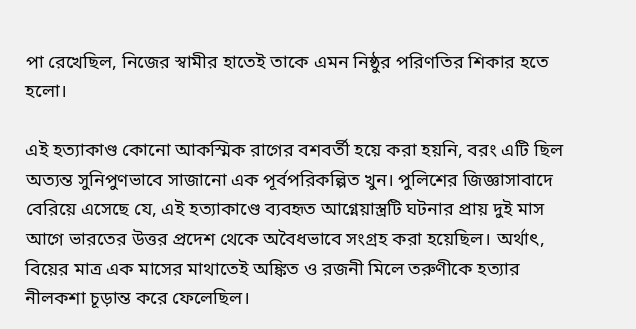পা রেখেছিল, নিজের স্বামীর হাতেই তাকে এমন নিষ্ঠুর পরিণতির শিকার হতে হলো।

এই হত্যাকাণ্ড কোনো আকস্মিক রাগের বশবর্তী হয়ে করা হয়নি, বরং এটি ছিল অত্যন্ত সুনিপুণভাবে সাজানো এক পূর্বপরিকল্পিত খুন। পুলিশের জিজ্ঞাসাবাদে বেরিয়ে এসেছে যে, এই হত্যাকাণ্ডে ব্যবহৃত আগ্নেয়াস্ত্রটি ঘটনার প্রায় দুই মাস আগে ভারতের উত্তর প্রদেশ থেকে অবৈধভাবে সংগ্রহ করা হয়েছিল। অর্থাৎ, বিয়ের মাত্র এক মাসের মাথাতেই অঙ্কিত ও রজনী মিলে তরুণীকে হত্যার নীলকশা চূড়ান্ত করে ফেলেছিল।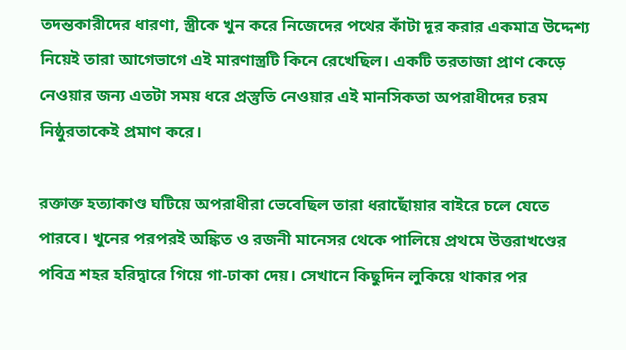তদন্তকারীদের ধারণা, স্ত্রীকে খুন করে নিজেদের পথের কাঁটা দূর করার একমাত্র উদ্দেশ্য নিয়েই তারা আগেভাগে এই মারণাস্ত্রটি কিনে রেখেছিল। একটি তরতাজা প্রাণ কেড়ে নেওয়ার জন্য এতটা সময় ধরে প্রস্তুতি নেওয়ার এই মানসিকতা অপরাধীদের চরম নিষ্ঠুরতাকেই প্রমাণ করে।

রক্তাক্ত হত্যাকাণ্ড ঘটিয়ে অপরাধীরা ভেবেছিল তারা ধরাছোঁয়ার বাইরে চলে যেতে পারবে। খুনের পরপরই অঙ্কিত ও রজনী মানেসর থেকে পালিয়ে প্রথমে উত্তরাখণ্ডের পবিত্র শহর হরিদ্বারে গিয়ে গা-ঢাকা দেয়। সেখানে কিছুদিন লুকিয়ে থাকার পর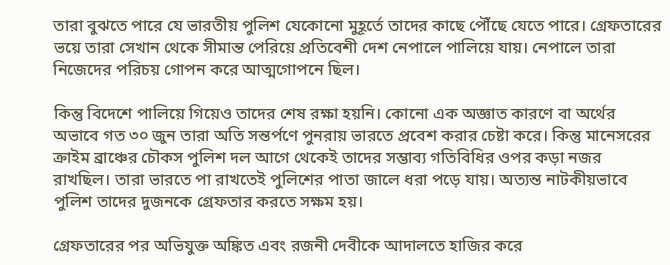তারা বুঝতে পারে যে ভারতীয় পুলিশ যেকোনো মুহূর্তে তাদের কাছে পৌঁছে যেতে পারে। গ্রেফতারের ভয়ে তারা সেখান থেকে সীমান্ত পেরিয়ে প্রতিবেশী দেশ নেপালে পালিয়ে যায়। নেপালে তারা নিজেদের পরিচয় গোপন করে আত্মগোপনে ছিল।

কিন্তু বিদেশে পালিয়ে গিয়েও তাদের শেষ রক্ষা হয়নি। কোনো এক অজ্ঞাত কারণে বা অর্থের অভাবে গত ৩০ জুন তারা অতি সন্তর্পণে পুনরায় ভারতে প্রবেশ করার চেষ্টা করে। কিন্তু মানেসরের ক্রাইম ব্রাঞ্চের চৌকস পুলিশ দল আগে থেকেই তাদের সম্ভাব্য গতিবিধির ওপর কড়া নজর রাখছিল। তারা ভারতে পা রাখতেই পুলিশের পাতা জালে ধরা পড়ে যায়। অত্যন্ত নাটকীয়ভাবে পুলিশ তাদের দুজনকে গ্রেফতার করতে সক্ষম হয়।

গ্রেফতারের পর অভিযুক্ত অঙ্কিত এবং রজনী দেবীকে আদালতে হাজির করে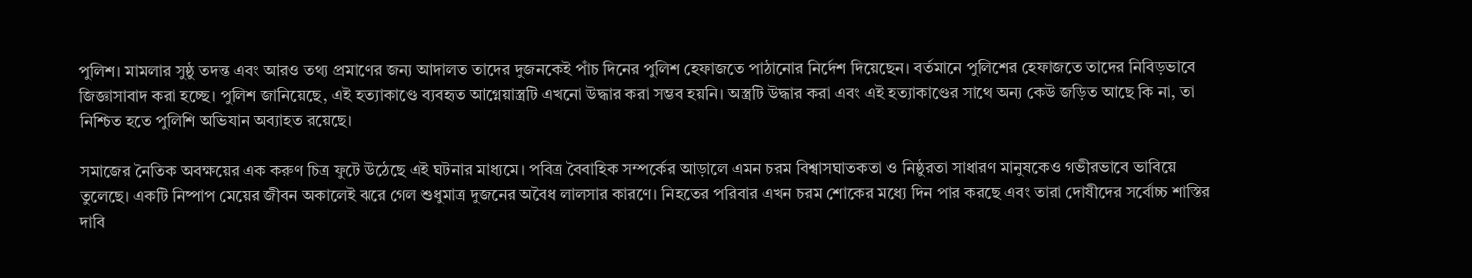পুলিশ। মামলার সুষ্ঠু তদন্ত এবং আরও তথ্য প্রমাণের জন্য আদালত তাদের দুজনকেই পাঁচ দিনের পুলিশ হেফাজতে পাঠানোর নির্দেশ দিয়েছেন। বর্তমানে পুলিশের হেফাজতে তাদের নিবিড়ভাবে জিজ্ঞাসাবাদ করা হচ্ছে। পুলিশ জানিয়েছে, এই হত্যাকাণ্ডে ব্যবহৃত আগ্নেয়াস্ত্রটি এখনো উদ্ধার করা সম্ভব হয়নি। অস্ত্রটি উদ্ধার করা এবং এই হত্যাকাণ্ডের সাথে অন্য কেউ জড়িত আছে কি না, তা নিশ্চিত হতে পুলিশি অভিযান অব্যাহত রয়েছে।

সমাজের নৈতিক অবক্ষয়ের এক করুণ চিত্র ফুটে উঠেছে এই ঘটনার মাধ্যমে। পবিত্র বৈবাহিক সম্পর্কের আড়ালে এমন চরম বিশ্বাসঘাতকতা ও নিষ্ঠুরতা সাধারণ মানুষকেও গভীরভাবে ভাবিয়ে তুলেছে। একটি নিষ্পাপ মেয়ের জীবন অকালেই ঝরে গেল শুধুমাত্র দুজনের অবৈধ লালসার কারণে। নিহতের পরিবার এখন চরম শোকের মধ্যে দিন পার করছে এবং তারা দোষীদের সর্বোচ্চ শাস্তির দাবি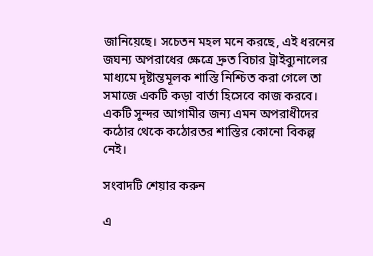জানিয়েছে। সচেতন মহল মনে করছে, এই ধরনের জঘন্য অপরাধের ক্ষেত্রে দ্রুত বিচার ট্রাইব্যুনালের মাধ্যমে দৃষ্টান্তমূলক শাস্তি নিশ্চিত করা গেলে তা সমাজে একটি কড়া বার্তা হিসেবে কাজ করবে। একটি সুন্দর আগামীর জন্য এমন অপরাধীদের কঠোর থেকে কঠোরতর শাস্তির কোনো বিকল্প নেই।

সংবাদটি শেয়ার করুন

এ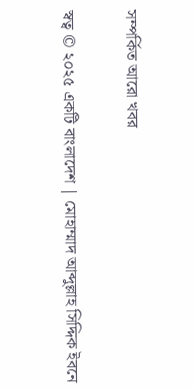সম্পর্কিত আরো খবর

স্বত্ব © ২০২৫ একটি বাংলাদেশ | মোহাম্মাদ আব্দুল্লাহ সিদ্দিক ইবনে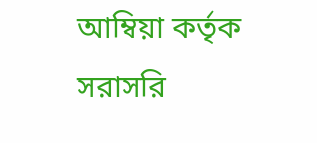আম্বিয়া কর্তৃক সরাসরি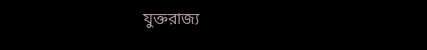যুক্তরাজ্য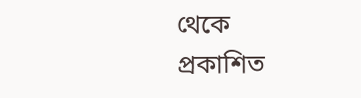থেকে প্রকাশিত